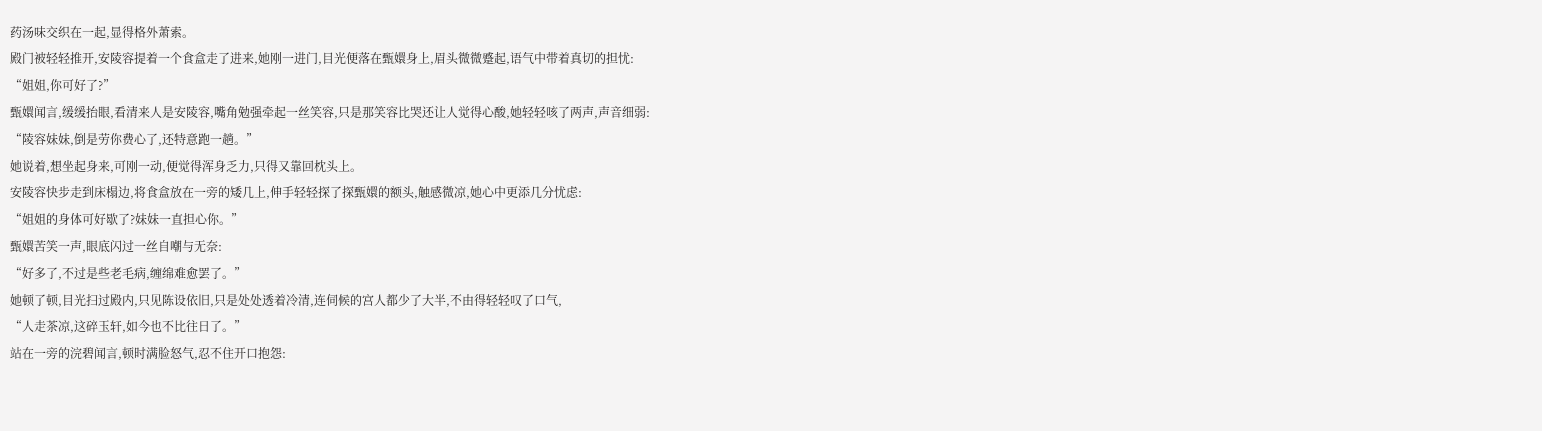药汤味交织在一起,显得格外萧索。
殿门被轻轻推开,安陵容提着一个食盒走了进来,她刚一进门,目光便落在甄嬛身上,眉头微微蹙起,语气中带着真切的担忧:
“姐姐,你可好了?”
甄嬛闻言,缓缓抬眼,看清来人是安陵容,嘴角勉强牵起一丝笑容,只是那笑容比哭还让人觉得心酸,她轻轻咳了两声,声音细弱:
“陵容妹妹,倒是劳你费心了,还特意跑一趟。”
她说着,想坐起身来,可刚一动,便觉得浑身乏力,只得又靠回枕头上。
安陵容快步走到床榻边,将食盒放在一旁的矮几上,伸手轻轻探了探甄嬛的额头,触感微凉,她心中更添几分忧虑:
“姐姐的身体可好歇了?妹妹一直担心你。”
甄嬛苦笑一声,眼底闪过一丝自嘲与无奈:
“好多了,不过是些老毛病,缠绵难愈罢了。”
她顿了顿,目光扫过殿内,只见陈设依旧,只是处处透着冷清,连伺候的宫人都少了大半,不由得轻轻叹了口气,
“人走茶凉,这碎玉轩,如今也不比往日了。”
站在一旁的浣碧闻言,顿时满脸怒气,忍不住开口抱怨: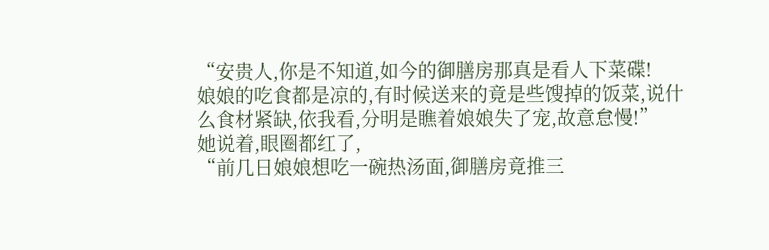“安贵人,你是不知道,如今的御膳房那真是看人下菜碟!
娘娘的吃食都是凉的,有时候送来的竟是些馊掉的饭菜,说什么食材紧缺,依我看,分明是瞧着娘娘失了宠,故意怠慢!”
她说着,眼圈都红了,
“前几日娘娘想吃一碗热汤面,御膳房竟推三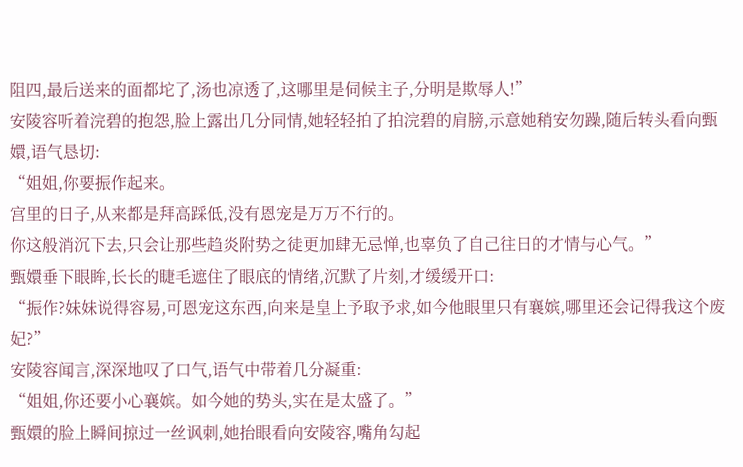阻四,最后送来的面都坨了,汤也凉透了,这哪里是伺候主子,分明是欺辱人!”
安陵容听着浣碧的抱怨,脸上露出几分同情,她轻轻拍了拍浣碧的肩膀,示意她稍安勿躁,随后转头看向甄嬛,语气恳切:
“姐姐,你要振作起来。
宫里的日子,从来都是拜高踩低,没有恩宠是万万不行的。
你这般消沉下去,只会让那些趋炎附势之徒更加肆无忌惮,也辜负了自己往日的才情与心气。”
甄嬛垂下眼眸,长长的睫毛遮住了眼底的情绪,沉默了片刻,才缓缓开口:
“振作?妹妹说得容易,可恩宠这东西,向来是皇上予取予求,如今他眼里只有襄嫔,哪里还会记得我这个废妃?”
安陵容闻言,深深地叹了口气,语气中带着几分凝重:
“姐姐,你还要小心襄嫔。如今她的势头,实在是太盛了。”
甄嬛的脸上瞬间掠过一丝讽刺,她抬眼看向安陵容,嘴角勾起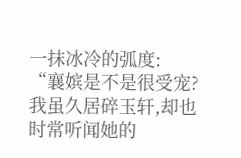一抹冰冷的弧度:
“襄嫔是不是很受宠?我虽久居碎玉轩,却也时常听闻她的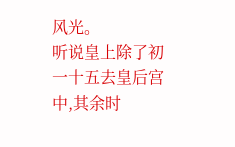风光。
听说皇上除了初一十五去皇后宫中,其余时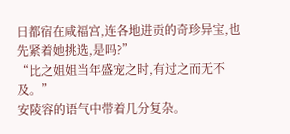日都宿在咸福宫,连各地进贡的奇珍异宝,也先紧着她挑选,是吗?”
“比之姐姐当年盛宠之时,有过之而无不及。”
安陵容的语气中带着几分复杂。